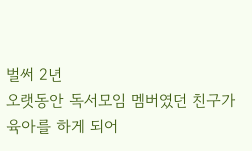벌써 2년
오랫동안 독서모임 멤버였던 친구가 육아를 하게 되어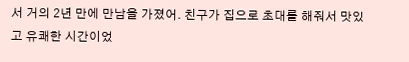서 거의 2년 만에 만남을 가졌어. 친구가 집으로 초대를 해줘서 맛있고 유쾌한 시간이었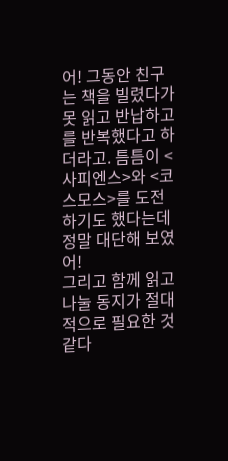어! 그동안 친구는 책을 빌렸다가 못 읽고 반납하고를 반복했다고 하더라고. 틈틈이 <사피엔스>와 <코스모스>를 도전하기도 했다는데 정말 대단해 보였어!
그리고 함께 읽고 나눌 동지가 절대적으로 필요한 것 같다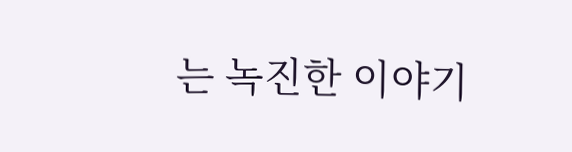는 녹진한 이야기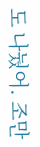도 나눴어. 조만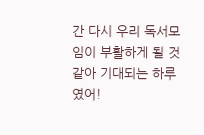간 다시 우리 독서모임이 부활하게 될 것 같아 기대되는 하루였어!